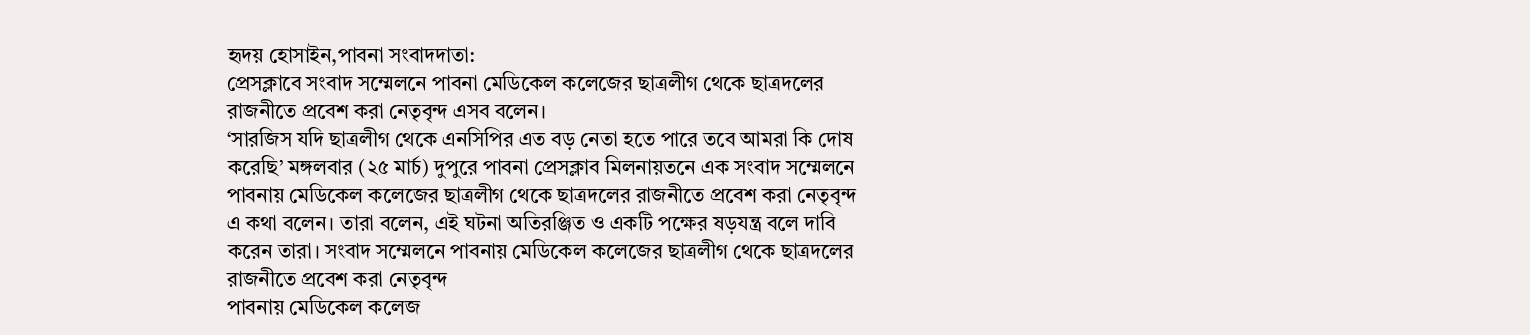হৃদয় হোসাইন,পাবনা সংবাদদাতা:
প্রেসক্লাবে সংবাদ সম্মেলনে পাবনা মেডিকেল কলেজের ছাত্রলীগ থেকে ছাত্রদলের রাজনীতে প্রবেশ করা নেতৃবৃন্দ এসব বলেন।
‘সারজিস যদি ছাত্রলীগ থেকে এনসিপির এত বড় নেতা হতে পারে তবে আমরা কি দোষ করেছি’ মঙ্গলবার (২৫ মার্চ) দুপুরে পাবনা প্রেসক্লাব মিলনায়তনে এক সংবাদ সম্মেলনে পাবনায় মেডিকেল কলেজের ছাত্রলীগ থেকে ছাত্রদলের রাজনীতে প্রবেশ করা নেতৃবৃন্দ এ কথা বলেন। তারা বলেন, এই ঘটনা অতিরঞ্জিত ও একটি পক্ষের ষড়যন্ত্র বলে দাবি করেন তারা। সংবাদ সম্মেলনে পাবনায় মেডিকেল কলেজের ছাত্রলীগ থেকে ছাত্রদলের রাজনীতে প্রবেশ করা নেতৃবৃন্দ
পাবনায় মেডিকেল কলেজ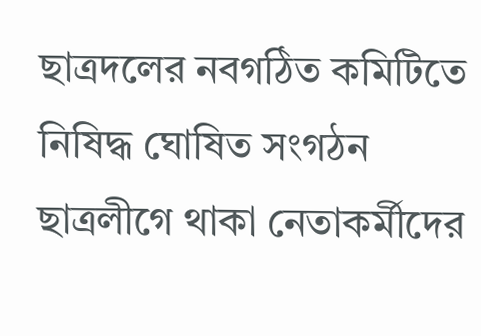ছাত্রদলের নবগঠিত কমিটিতে নিষিদ্ধ ঘোষিত সংগঠন ছাত্রলীগে থাকা নেতাকর্মীদের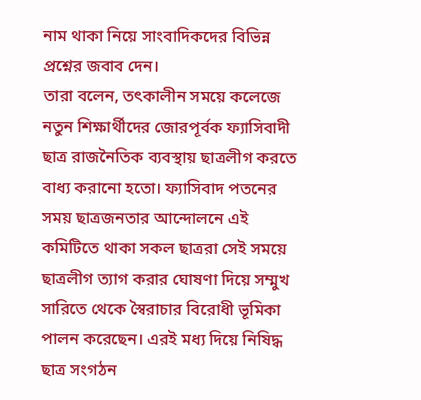নাম থাকা নিয়ে সাংবাদিকদের বিভিন্ন প্রশ্নের জবাব দেন।
তারা বলেন, তৎকালীন সময়ে কলেজে নতুন শিক্ষার্থীদের জোরপূর্বক ফ্যাসিবাদী ছাত্র রাজনৈতিক ব্যবস্থায় ছাত্রলীগ করতে বাধ্য করানো হতো। ফ্যাসিবাদ পতনের সময় ছাত্রজনতার আন্দোলনে এই কমিটিতে থাকা সকল ছাত্ররা সেই সময়ে ছাত্রলীগ ত্যাগ করার ঘোষণা দিয়ে সম্মুখ সারিতে থেকে স্বৈরাচার বিরোধী ভূমিকা পালন করেছেন। এরই মধ্য দিয়ে নিষিদ্ধ ছাত্র সংগঠন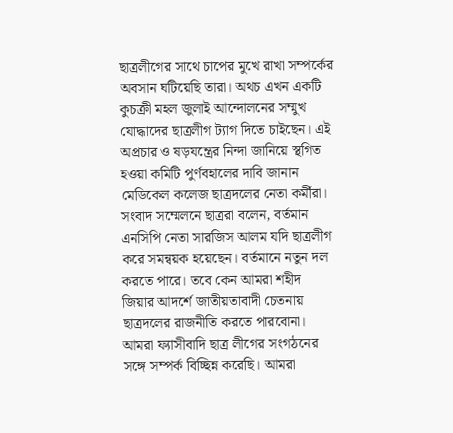ছাত্রলীগের সাথে চাপের মুখে রাখা সম্পর্কের অবসান ঘটিয়েছি তারা। অথচ এখন একটি কুচক্রী মহল জুলাই আন্দোলনের সম্মুখ যোদ্ধাদের ছাত্রলীগ ট্যাগ দিতে চাইছেন। এই অপ্রচার ও ষড়যন্ত্রের নিন্দা জানিয়ে স্থগিত হওয়া কমিটি পুর্ণবহালের দাবি জানান মেডিকেল কলেজ ছাত্রদলের নেতা কর্মীরা। সংবাদ সম্মেলনে ছাত্ররা বলেন, বর্তমান এনসিপি নেতা সারজিস আলম যদি ছাত্রলীগ করে সমন্বয়ক হয়েছেন। বর্তমানে নতুন দল করতে পারে। তবে কেন আমরা শহীদ জিয়ার আদর্শে জাতীয়তাবাদী চেতনায় ছাত্রদলের রাজনীতি করতে পারবোনা। আমরা ফ্যাসীবাদি ছাত্র লীগের সংগঠনের সঙ্গে সম্পর্ক বিচ্ছিন্ন করেছি। আমরা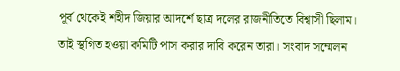পূর্ব থেকেই শহীদ জিয়ার আদর্শে ছাত্র দলের রাজনীতিতে বিশ্বাসী ছিলাম। তাই স্থগিত হওয়া কমিটি পাস করার দাবি করেন তারা। সংবাদ সম্মেলন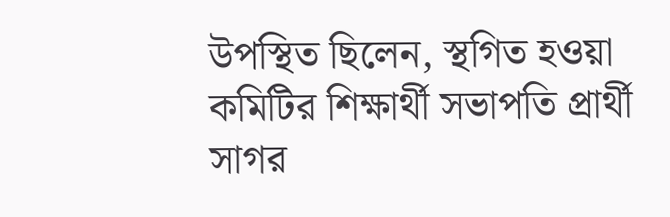উপস্থিত ছিলেন, স্থগিত হওয়া কমিটির শিক্ষার্থী সভাপতি প্রার্থী সাগর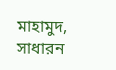মাহামুদ, সাধারন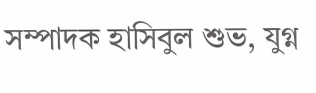সম্পাদক হাসিবুল শুভ, যুগ্ন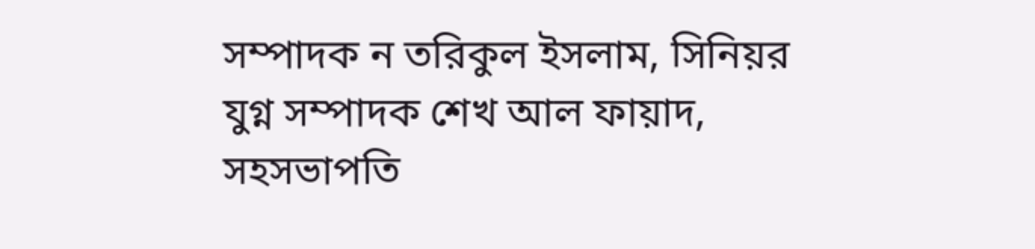সম্পাদক ন তরিকুল ইসলাম, সিনিয়র যুগ্ন সম্পাদক শেখ আল ফায়াদ, সহসভাপতি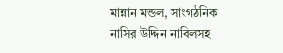মান্নান মন্ডল, সাংগঠনিক নাসির উদ্দিন নাবিলসহ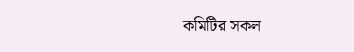কমিটির সকল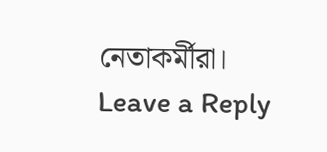নেতাকর্মীরা।
Leave a Reply